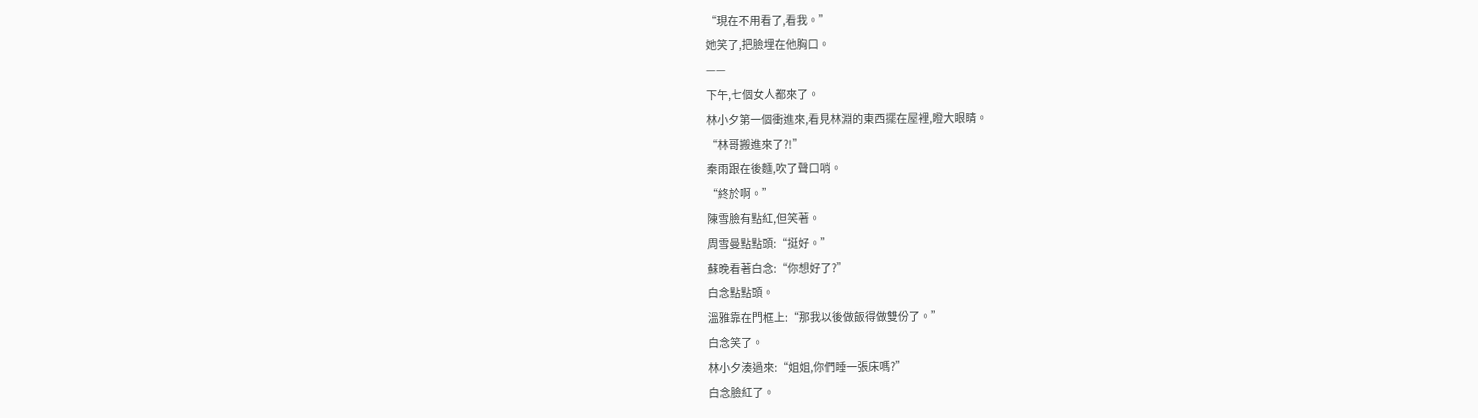“現在不用看了,看我。”
她笑了,把臉埋在他胸口。
——
下午,七個女人都來了。
林小夕第一個衝進來,看見林淵的東西擺在屋裡,瞪大眼睛。
“林哥搬進來了?!”
秦雨跟在後麵,吹了聲口哨。
“終於啊。”
陳雪臉有點紅,但笑著。
周雪曼點點頭:“挺好。”
蘇晚看著白念:“你想好了?”
白念點點頭。
溫雅靠在門框上:“那我以後做飯得做雙份了。”
白念笑了。
林小夕湊過來:“姐姐,你們睡一張床嗎?”
白念臉紅了。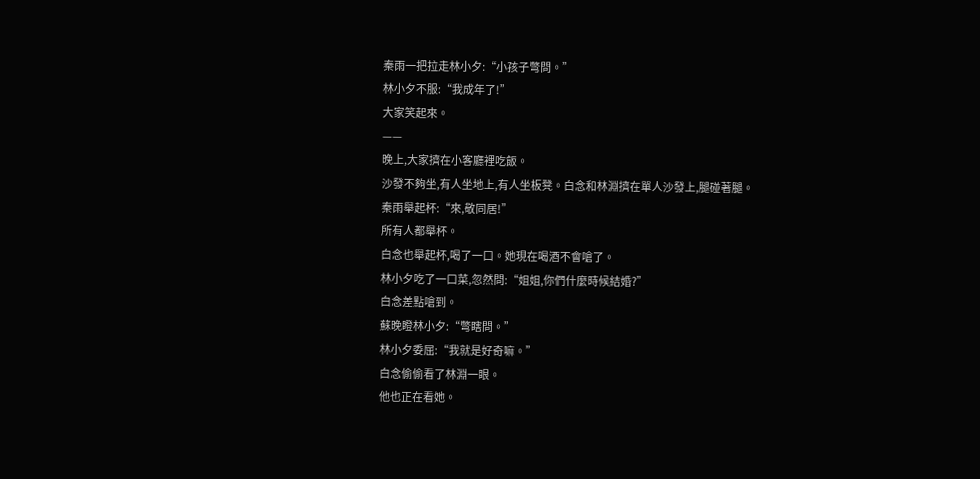秦雨一把拉走林小夕:“小孩子彆問。”
林小夕不服:“我成年了!”
大家笑起來。
——
晚上,大家擠在小客廳裡吃飯。
沙發不夠坐,有人坐地上,有人坐板凳。白念和林淵擠在單人沙發上,腿碰著腿。
秦雨舉起杯:“來,敬同居!”
所有人都舉杯。
白念也舉起杯,喝了一口。她現在喝酒不會嗆了。
林小夕吃了一口菜,忽然問:“姐姐,你們什麼時候結婚?”
白念差點嗆到。
蘇晚瞪林小夕:“彆瞎問。”
林小夕委屈:“我就是好奇嘛。”
白念偷偷看了林淵一眼。
他也正在看她。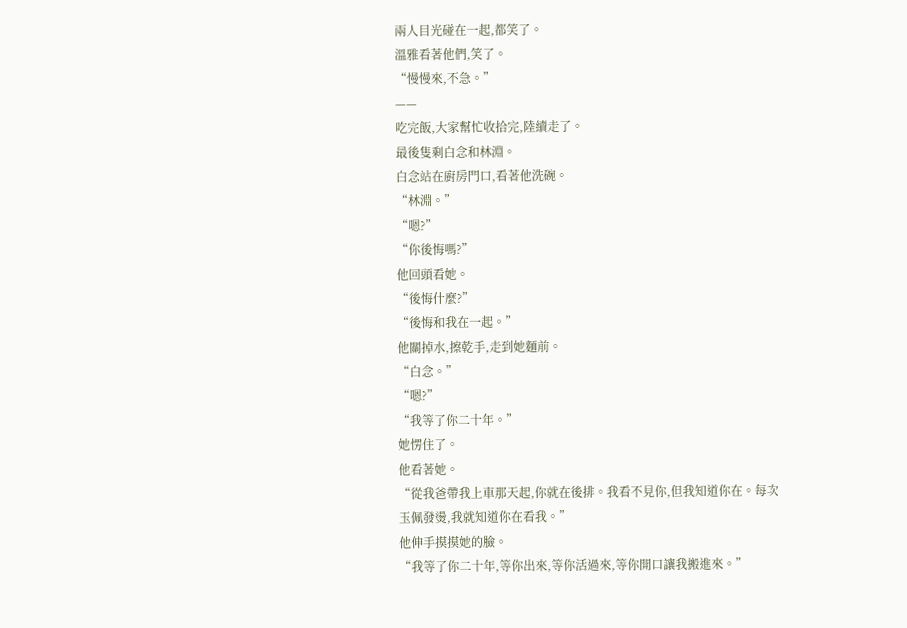兩人目光碰在一起,都笑了。
溫雅看著他們,笑了。
“慢慢來,不急。”
——
吃完飯,大家幫忙收拾完,陸續走了。
最後隻剩白念和林淵。
白念站在廚房門口,看著他洗碗。
“林淵。”
“嗯?”
“你後悔嗎?”
他回頭看她。
“後悔什麼?”
“後悔和我在一起。”
他關掉水,擦乾手,走到她麵前。
“白念。”
“嗯?”
“我等了你二十年。”
她愣住了。
他看著她。
“從我爸帶我上車那天起,你就在後排。我看不見你,但我知道你在。每次玉佩發燙,我就知道你在看我。”
他伸手摸摸她的臉。
“我等了你二十年,等你出來,等你活過來,等你開口讓我搬進來。”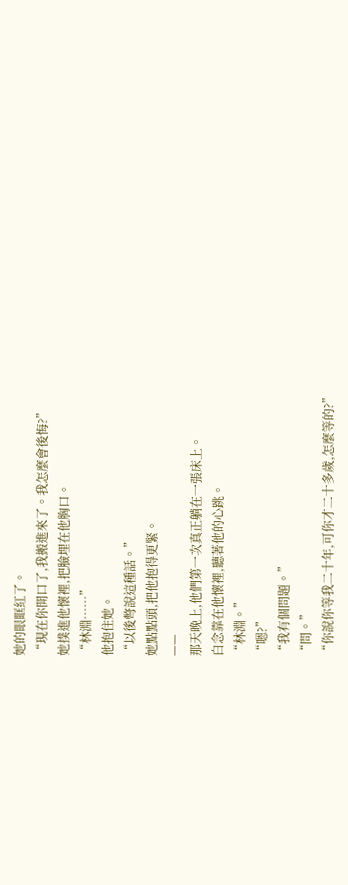她的眼眶紅了。
“現在你開口了,我搬進來了。我怎麼會後悔?”
她撲進他懷裡,把臉埋在他胸口。
“林淵……”
他抱住她。
“以後彆說這種話。”
她點點頭,把他抱得更緊。
——
那天晚上,他們第一次真正躺在一張床上。
白念靠在他懷裡,聽著他的心跳。
“林淵。”
“嗯?”
“我有個問題。”
“問。”
“你說你等我二十年,可你才二十多歲,怎麼等的?”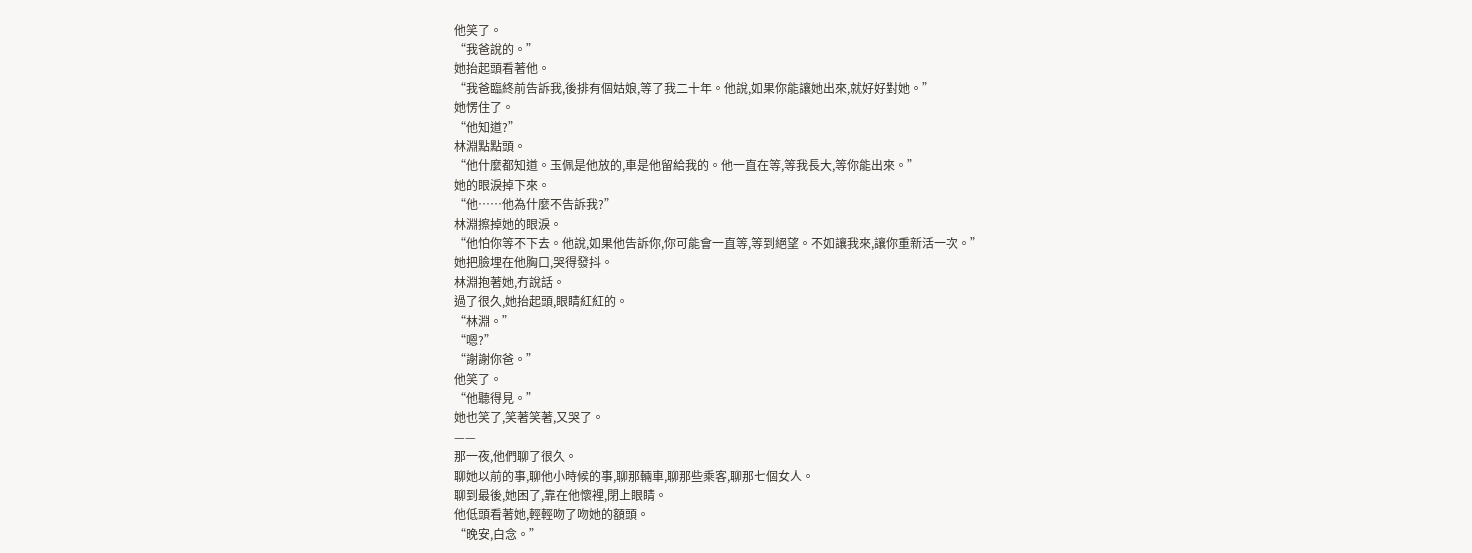他笑了。
“我爸說的。”
她抬起頭看著他。
“我爸臨終前告訴我,後排有個姑娘,等了我二十年。他說,如果你能讓她出來,就好好對她。”
她愣住了。
“他知道?”
林淵點點頭。
“他什麼都知道。玉佩是他放的,車是他留給我的。他一直在等,等我長大,等你能出來。”
她的眼淚掉下來。
“他……他為什麼不告訴我?”
林淵擦掉她的眼淚。
“他怕你等不下去。他說,如果他告訴你,你可能會一直等,等到絕望。不如讓我來,讓你重新活一次。”
她把臉埋在他胸口,哭得發抖。
林淵抱著她,冇說話。
過了很久,她抬起頭,眼睛紅紅的。
“林淵。”
“嗯?”
“謝謝你爸。”
他笑了。
“他聽得見。”
她也笑了,笑著笑著,又哭了。
——
那一夜,他們聊了很久。
聊她以前的事,聊他小時候的事,聊那輛車,聊那些乘客,聊那七個女人。
聊到最後,她困了,靠在他懷裡,閉上眼睛。
他低頭看著她,輕輕吻了吻她的額頭。
“晚安,白念。”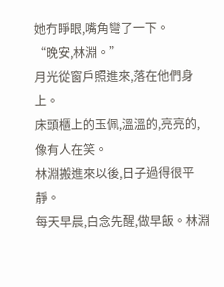她冇睜眼,嘴角彎了一下。
“晚安,林淵。”
月光從窗戶照進來,落在他們身上。
床頭櫃上的玉佩,溫溫的,亮亮的,像有人在笑。
林淵搬進來以後,日子過得很平靜。
每天早晨,白念先醒,做早飯。林淵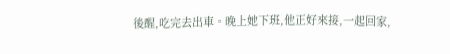後醒,吃完去出車。晚上她下班,他正好來接,一起回家,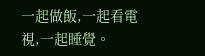一起做飯,一起看電視,一起睡覺。